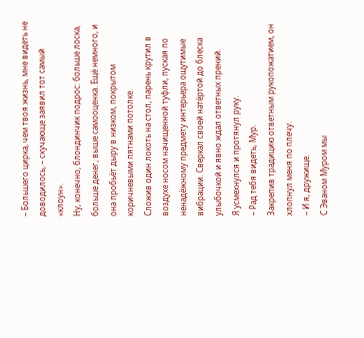– Большего цирка, чем твоя жизнь, мне видеть не доводилось, – скучающе заявил тот самый «клоун».
Ну, конечно, блондинчик подрос: больше лоска, больше денег, выше самооценка. Ещё немного, и она пробьёт дыру в низком, покрытом коричневыми пятнами потолке.
Сложив один локоть на стол, парень крутил в воздухе носом начищенной туфли, пуская по ненадёжному предмету интерьера ощутимые вибрации. Сверкал своей натёртой до блеска улыбочкой и явно ждал ответных прений.
Я усмехнулся и протянул руку.
– Рад тебя видеть, Мур.
Закрепив традицию ответным рукопожатием, он хлопнул меня по плечу.
– И я, дружище.
С Эваном Муром мы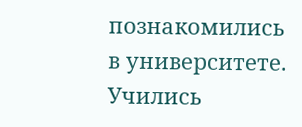познакомились в университете. Учились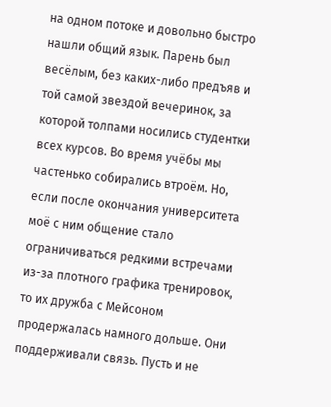на одном потоке и довольно быстро нашли общий язык. Парень был весёлым, без каких-либо предъяв и той самой звездой вечеринок, за которой толпами носились студентки всех курсов. Во время учёбы мы частенько собирались втроём. Но, если после окончания университета моё с ним общение стало ограничиваться редкими встречами из-за плотного графика тренировок, то их дружба с Мейсоном продержалась намного дольше. Они поддерживали связь. Пусть и не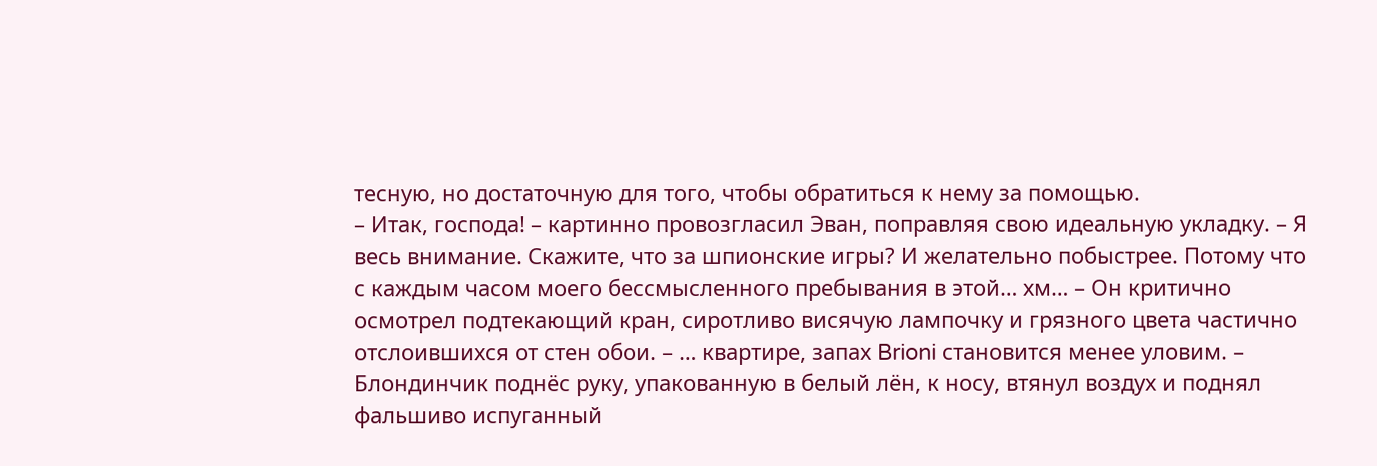тесную, но достаточную для того, чтобы обратиться к нему за помощью.
– Итак, господа! – картинно провозгласил Эван, поправляя свою идеальную укладку. – Я весь внимание. Скажите, что за шпионские игры? И желательно побыстрее. Потому что с каждым часом моего бессмысленного пребывания в этой… хм… – Он критично осмотрел подтекающий кран, сиротливо висячую лампочку и грязного цвета частично отслоившихся от стен обои. – … квартире, запах Brioni становится менее уловим. – Блондинчик поднёс руку, упакованную в белый лён, к носу, втянул воздух и поднял фальшиво испуганный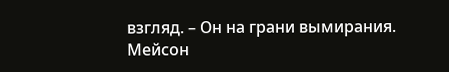взгляд. – Он на грани вымирания.
Мейсон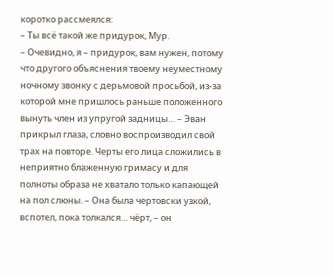коротко рассмеялся:
– Ты всё такой же придурок, Мур.
– Очевидно, я – придурок, вам нужен, потому что другого объяснения твоему неуместному ночному звонку с дерьмовой просьбой, из-за которой мне пришлось раньше положенного вынуть член из упругой задницы… – Эван прикрыл глаза, словно воспроизводил свой трах на повторе. Черты его лица сложились в неприятно блаженную гримасу и для полноты образа не хватало только капающей на пол слюны. – Она была чертовски узкой, вспотел, пока толкался… чёрт, – он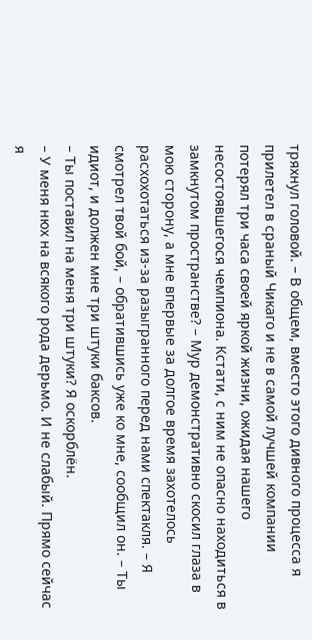тряхнул головой. – В общем, вместо этого дивного процесса я прилетел в сраный Чикаго и не в самой лучшей компании потерял три часа своей яркой жизни, ожидая нашего несостоявшегося чемпиона. Кстати, с ним не опасно находиться в замкнутом пространстве? – Мур демонстративно скосил глаза в мою сторону, а мне впервые за долгое время захотелось расхохотаться из-за разыгранного перед нами спектакля. – Я смотрел твой бой, – обратившись уже ко мне, сообщил он. – Ты идиот, и должен мне три штуки баксов.
– Ты поставил на меня три штуки? Я оскорблён.
– У меня нюх на всякого рода дерьмо. И не слабый. Прямо сейчас я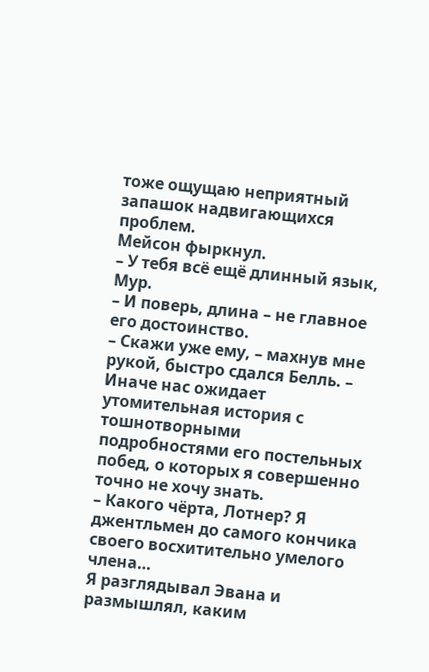тоже ощущаю неприятный запашок надвигающихся проблем.
Мейсон фыркнул.
– У тебя всё ещё длинный язык, Мур.
– И поверь, длина – не главное его достоинство.
– Скажи уже ему, – махнув мне рукой, быстро сдался Белль. – Иначе нас ожидает утомительная история с тошнотворными подробностями его постельных побед, о которых я совершенно точно не хочу знать.
– Какого чёрта, Лотнер? Я джентльмен до самого кончика своего восхитительно умелого члена…
Я разглядывал Эвана и размышлял, каким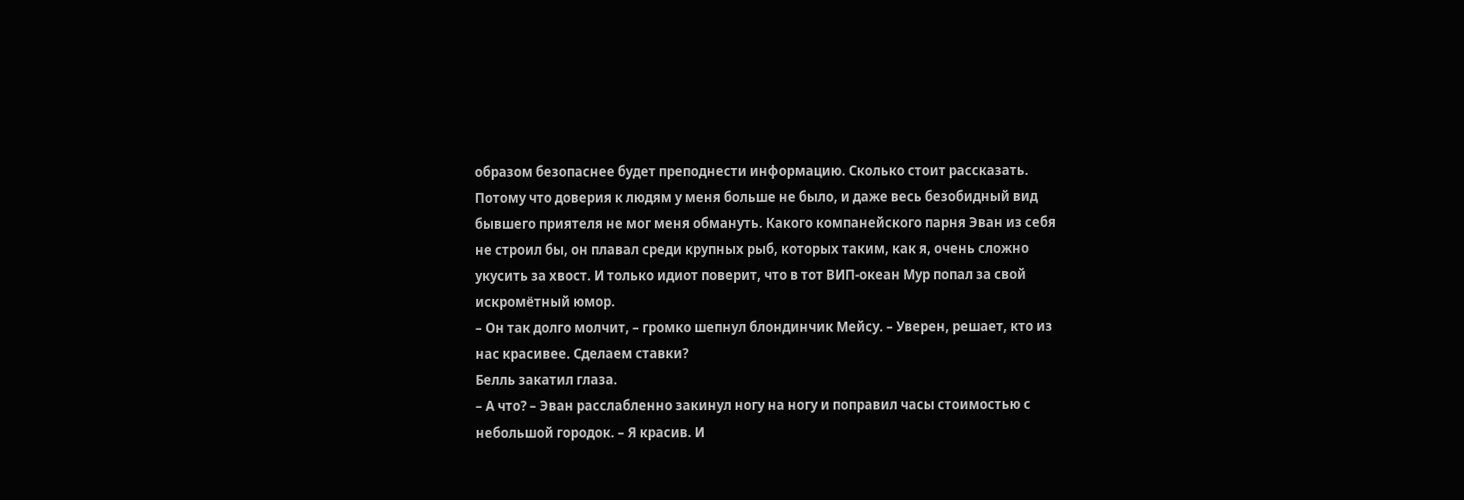образом безопаснее будет преподнести информацию. Сколько стоит рассказать. Потому что доверия к людям у меня больше не было, и даже весь безобидный вид бывшего приятеля не мог меня обмануть. Какого компанейского парня Эван из себя не строил бы, он плавал среди крупных рыб, которых таким, как я, очень сложно укусить за хвост. И только идиот поверит, что в тот ВИП-океан Мур попал за свой искромётный юмор.
– Он так долго молчит, – громко шепнул блондинчик Мейсу. – Уверен, решает, кто из нас красивее. Сделаем ставки?
Белль закатил глаза.
– А что? – Эван расслабленно закинул ногу на ногу и поправил часы стоимостью с небольшой городок. – Я красив. И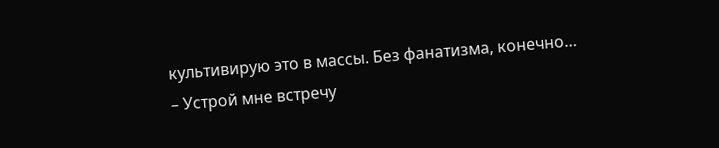культивирую это в массы. Без фанатизма, конечно…
– Устрой мне встречу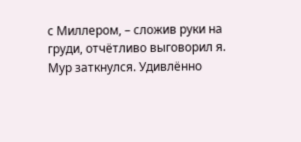с Миллером, – сложив руки на груди, отчётливо выговорил я.
Мур заткнулся. Удивлённо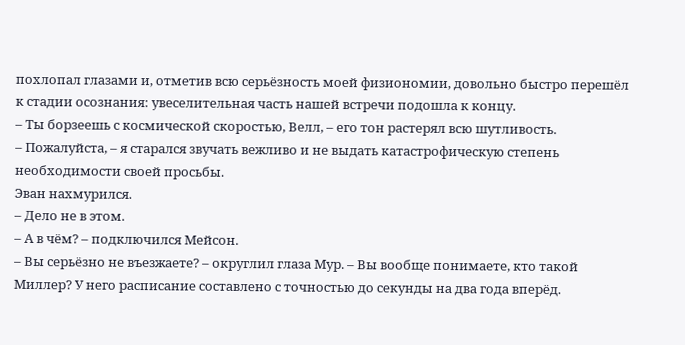похлопал глазами и, отметив всю серьёзность моей физиономии, довольно быстро перешёл к стадии осознания: увеселительная часть нашей встречи подошла к концу.
– Ты борзеешь с космической скоростью, Велл, – его тон растерял всю шутливость.
– Пожалуйста, – я старался звучать вежливо и не выдать катастрофическую степень необходимости своей просьбы.
Эван нахмурился.
– Дело не в этом.
– А в чём? – подключился Мейсон.
– Вы серьёзно не въезжаете? – округлил глаза Мур. – Вы вообще понимаете, кто такой Миллер? У него расписание составлено с точностью до секунды на два года вперёд.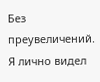Без преувеличений. Я лично видел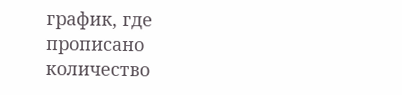график, где прописано количество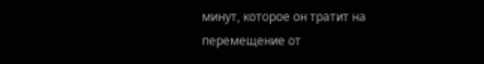минут, которое он тратит на перемещение от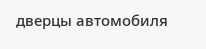дверцы автомобиля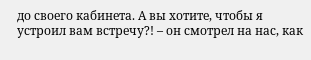до своего кабинета. А вы хотите, чтобы я устроил вам встречу?! – он смотрел на нас, как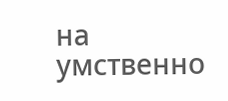на умственно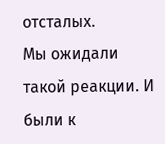отсталых.
Мы ожидали такой реакции. И были к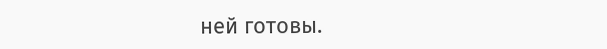ней готовы.